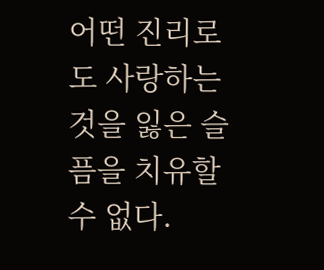어떤 진리로도 사랑하는 것을 잃은 슬픔을 치유할 수 없다.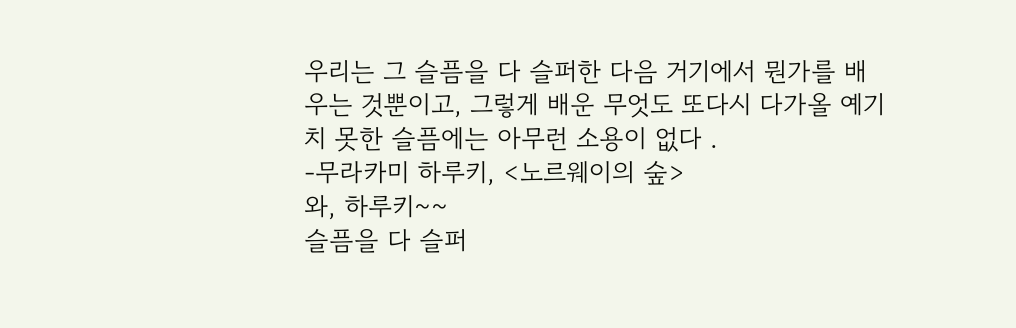우리는 그 슬픔을 다 슬퍼한 다음 거기에서 뭔가를 배우는 것뿐이고, 그렇게 배운 무엇도 또다시 다가올 예기치 못한 슬픔에는 아무런 소용이 없다 .
-무라카미 하루키, <노르웨이의 숲>
와, 하루키~~
슬픔을 다 슬퍼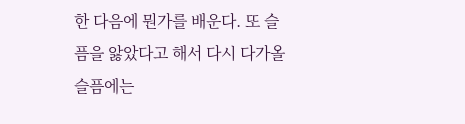한 다음에 뭔가를 배운다. 또 슬픔을 앓았다고 해서 다시 다가올 슬픔에는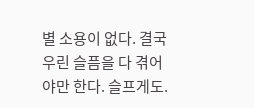별 소용이 없다. 결국 우린 슬픔을 다 겪어야만 한다. 슬프게도.